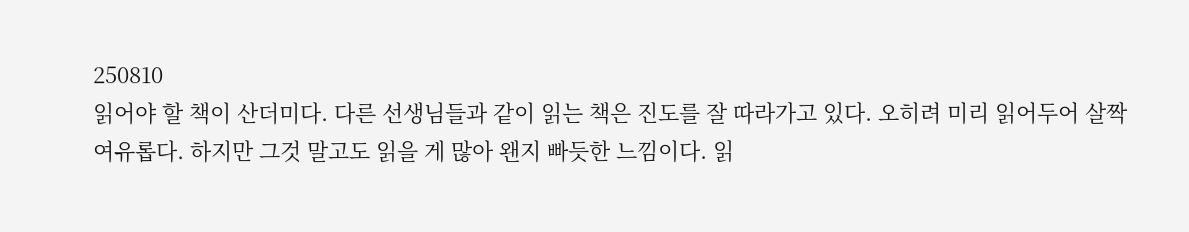250810
읽어야 할 책이 산더미다. 다른 선생님들과 같이 읽는 책은 진도를 잘 따라가고 있다. 오히려 미리 읽어두어 살짝 여유롭다. 하지만 그것 말고도 읽을 게 많아 왠지 빠듯한 느낌이다. 읽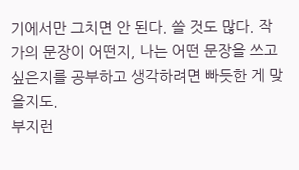기에서만 그치면 안 된다. 쓸 것도 많다. 작가의 문장이 어떤지, 나는 어떤 문장을 쓰고 싶은지를 공부하고 생각하려면 빠듯한 게 맞을지도.
부지런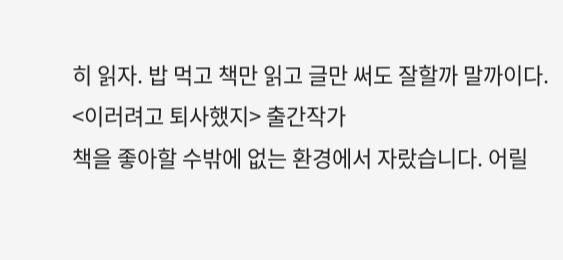히 읽자. 밥 먹고 책만 읽고 글만 써도 잘할까 말까이다.
<이러려고 퇴사했지> 출간작가
책을 좋아할 수밖에 없는 환경에서 자랐습니다. 어릴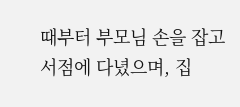때부터 부모님 손을 잡고 서점에 다녔으며, 집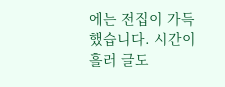에는 전집이 가득했습니다. 시간이 흘러 글도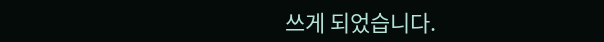쓰게 되었습니다.